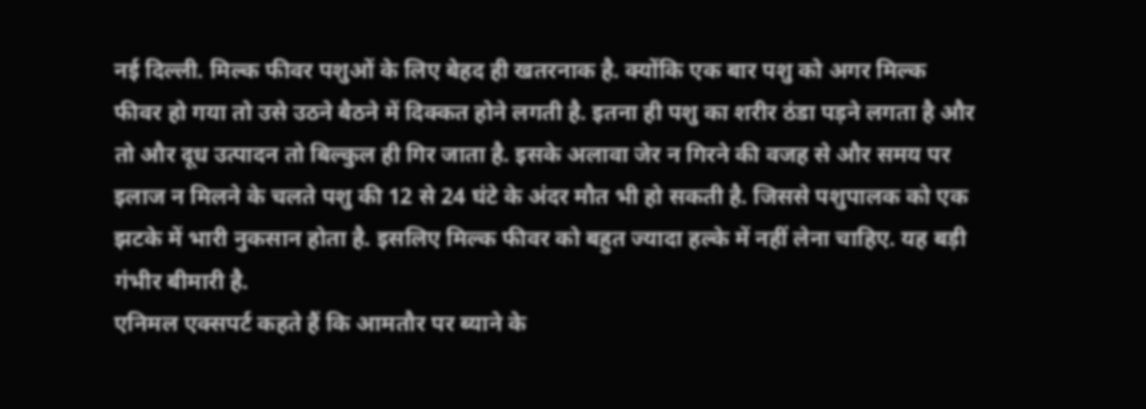नई दिल्ली. मिल्क फीवर पशुओं के लिए बेहद ही खतरनाक है. क्योंकि एक बार पशु को अगर मिल्क फीवर हो गया तो उसे उठने बैठने में दिक्कत होने लगती है. इतना ही पशु का शरीर ठंडा पड़ने लगता है और तो और दूध उत्पादन तो बिल्कुल ही गिर जाता है. इसके अलावा जेर न गिरने की वजह से और समय पर इलाज न मिलने के चलते पशु की 12 से 24 घंटे के अंदर मौत भी हो सकती है. जिससे पशुपालक को एक झटके में भारी नुकसान होता है. इसलिए मिल्क फीवर को बहुत ज्यादा हल्के में नहीं लेना चाहिए. यह बड़ी गंभीर बीमारी है.
एनिमल एक्सपर्ट कहते हैं कि आमतौर पर ब्याने के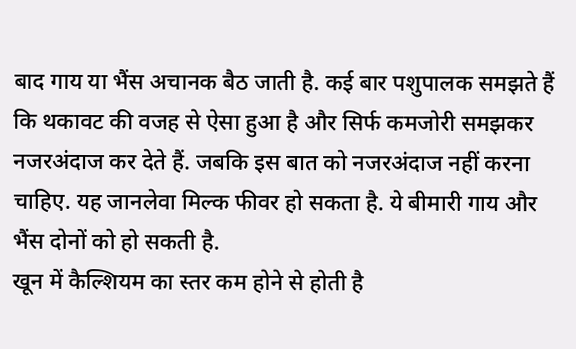बाद गाय या भैंस अचानक बैठ जाती है. कई बार पशुपालक समझते हैं कि थकावट की वजह से ऐसा हुआ है और सिर्फ कमजोरी समझकर नजरअंदाज कर देते हैं. जबकि इस बात को नजरअंदाज नहीं करना चाहिए. यह जानलेवा मिल्क फीवर हो सकता है. ये बीमारी गाय और भैंस दोनों को हो सकती है.
खून में कैल्शियम का स्तर कम होने से होती है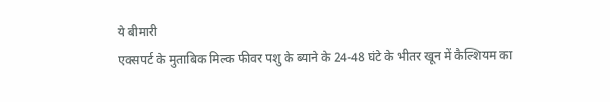ये बीमारी
एक्सपर्ट के मुताबिक मिल्क फीवर पशु के ब्याने के 24-48 घंटे के भीतर खून में कैल्शियम का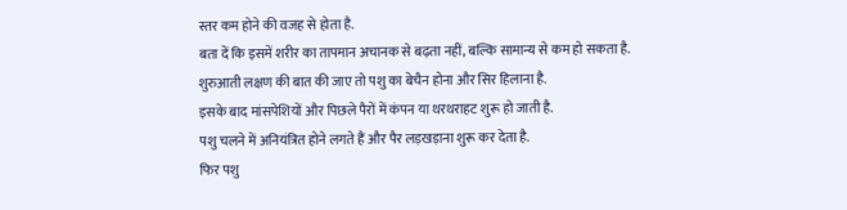स्तर कम होने की वजह से होता है.
बता दें कि इसमें शरीर का तापमान अचानक से बढ़ता नहीं, बल्कि सामान्य से कम हो सकता है.
शुरुआती लक्षण की बात की जाए तो पशु का बेचैन होना और सिर हिलाना है.
इसके बाद मांसपेशियों और पिछले पैरों में कंपन या थरथराहट शुरू हो जाती है.
पशु चलने में अनियंत्रित होने लगते हैं और पैर लड़खड़ाना शुरू कर देता है.
फिर पशु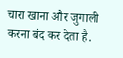चारा खाना और जुगाली करना बंद कर देता है.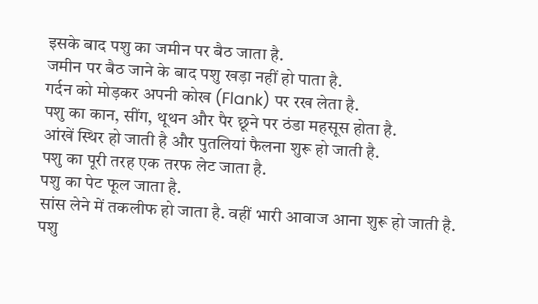इसके बाद पशु का जमीन पर बैठ जाता है.
जमीन पर बैठ जाने के बाद पशु खड़ा नहीं हो पाता है.
गर्दन को मोड़कर अपनी कोख (Flank) पर रख लेता है.
पशु का कान, सींग, थूथन और पैर छूने पर ठंडा महसूस होता है.
आंखें स्थिर हो जाती है और पुतलियां फैलना शुरू हो जाती है.
पशु का पूरी तरह एक तरफ लेट जाता है.
पशु का पेट फूल जाता है.
सांस लेने में तकलीफ हो जाता है. वहीं भारी आवाज आना शुरू हो जाती है.
पशु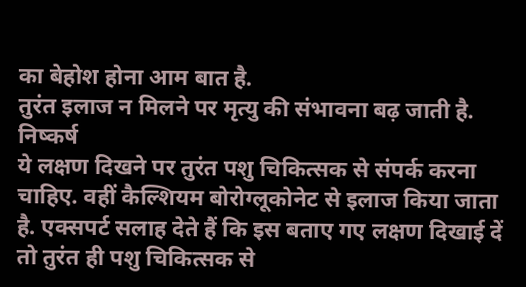का बेहोश होना आम बात है.
तुरंत इलाज न मिलने पर मृत्यु की संभावना बढ़ जाती है.
निष्कर्ष
ये लक्षण दिखने पर तुरंत पशु चिकित्सक से संपर्क करना चाहिए. वहीं कैल्शियम बोरोग्लूकोनेट से इलाज किया जाता है. एक्सपर्ट सलाह देते हैं कि इस बताए गए लक्षण दिखाई दें तो तुरंत ही पशु चिकित्सक से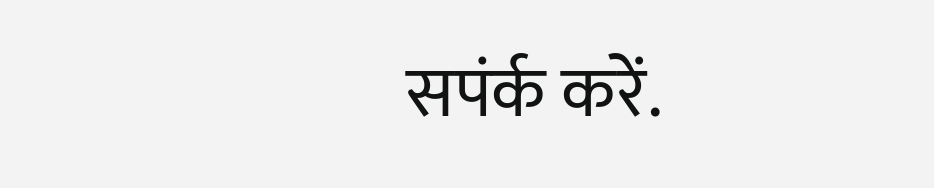सपंर्क करें.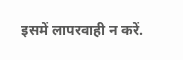इसमें लापरवाही न करें.